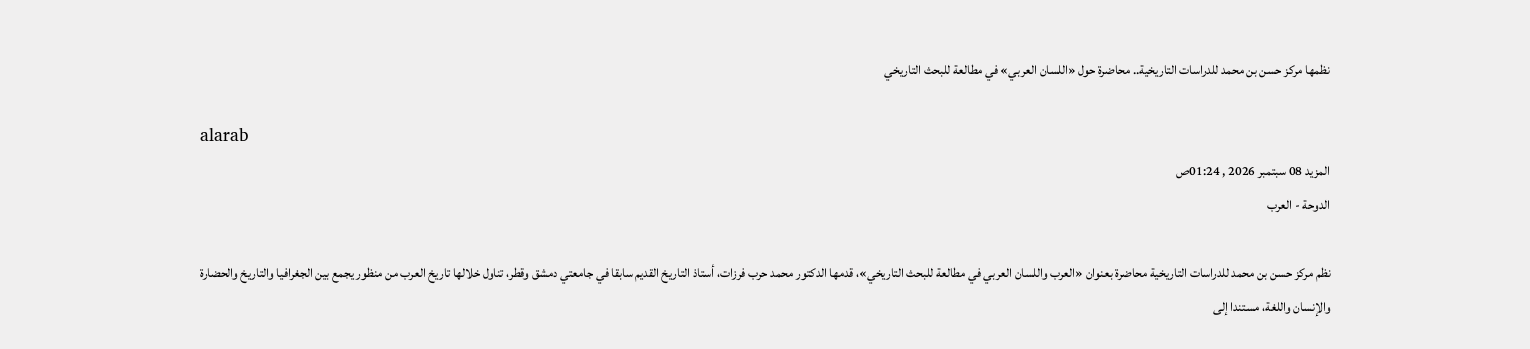نظمها مركز حسن بن محمد للدراسات التاريخية.. محاضرة حول «اللسان العربي» في مطالعة للبحث التاريخي

alarab
المزيد 08 سبتمبر 2026 , 01:24ص
الدوحة - العرب

نظم مركز حسن بن محمد للدراسات التاريخية محاضرة بعنوان «العرب واللسان العربي في مطالعة للبحث التاريخي»، قدمها الدكتور محمد حرب فرزات، أستاذ التاريخ القديم سابقا في جامعتي دمشق وقطر، تناول خلالها تاريخ العرب من منظور يجمع بين الجغرافيا والتاريخ والحضارة والإنسان واللغة، مستندا إلى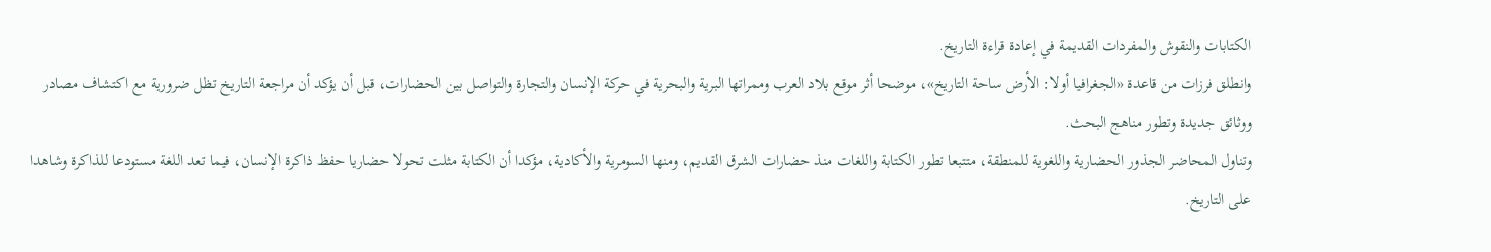الكتابات والنقوش والمفردات القديمة في إعادة قراءة التاريخ.
وانطلق فرزات من قاعدة «الجغرافيا أولا: الأرض ساحة التاريخ»، موضحا أثر موقع بلاد العرب وممراتها البرية والبحرية في حركة الإنسان والتجارة والتواصل بين الحضارات، قبل أن يؤكد أن مراجعة التاريخ تظل ضرورية مع اكتشاف مصادر ووثائق جديدة وتطور مناهج البحث.
وتناول المحاضر الجذور الحضارية واللغوية للمنطقة، متتبعا تطور الكتابة واللغات منذ حضارات الشرق القديم، ومنها السومرية والأكادية، مؤكدا أن الكتابة مثلت تحولا حضاريا حفظ ذاكرة الإنسان، فيما تعد اللغة مستودعا للذاكرة وشاهدا على التاريخ.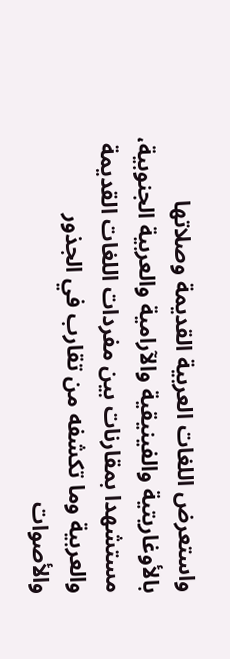واستعرض اللغات العربية القديمة وصلاتها بالأوغاريتية والفينيقية والآرامية والعربية الجنوبية، مستشهدا بمقارنات بين مفردات اللغات القديمة والعربية وما تكشفه من تقارب في الجذور والأصوات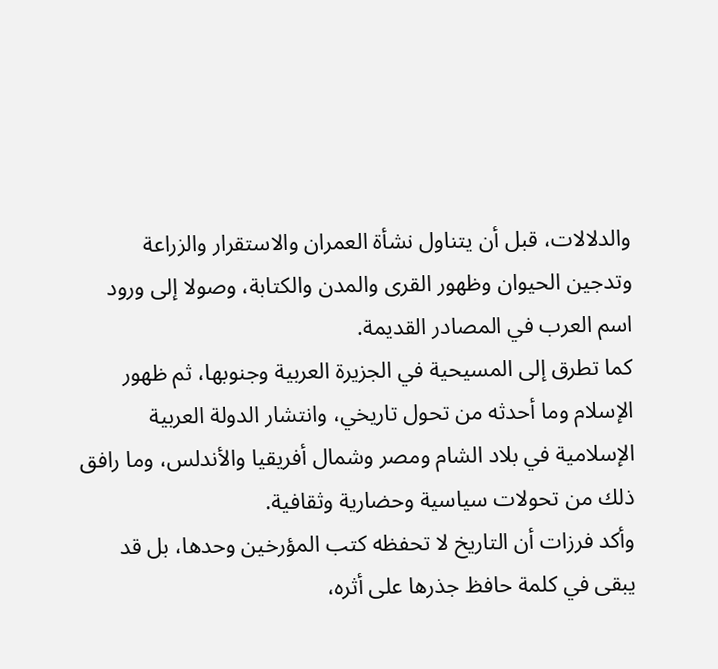والدلالات، قبل أن يتناول نشأة العمران والاستقرار والزراعة وتدجين الحيوان وظهور القرى والمدن والكتابة، وصولا إلى ورود اسم العرب في المصادر القديمة.
كما تطرق إلى المسيحية في الجزيرة العربية وجنوبها، ثم ظهور الإسلام وما أحدثه من تحول تاريخي، وانتشار الدولة العربية الإسلامية في بلاد الشام ومصر وشمال أفريقيا والأندلس، وما رافق ذلك من تحولات سياسية وحضارية وثقافية.
وأكد فرزات أن التاريخ لا تحفظه كتب المؤرخين وحدها، بل قد يبقى في كلمة حافظ جذرها على أثره،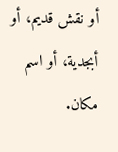أو نقش قديم، أو أبجدية، أو اسم مكان.